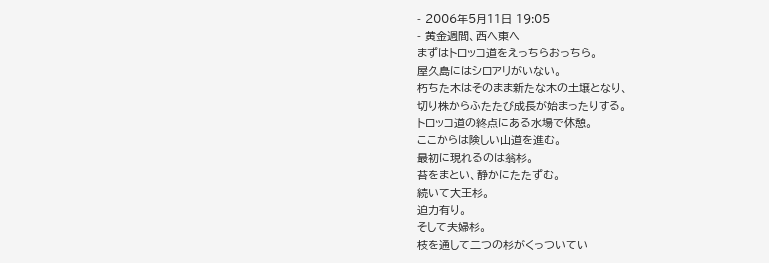- 2006年5月11日 19:05
- 黄金週間、西へ東へ
まずはトロッコ道をえっちらおっちら。
屋久島にはシロアリがいない。
朽ちた木はそのまま新たな木の土壌となり、
切り株からふたたび成長が始まったりする。
トロッコ道の終点にある水場で休憩。
ここからは険しい山道を進む。
最初に現れるのは翁杉。
苔をまとい、静かにたたずむ。
続いて大王杉。
迫力有り。
そして夫婦杉。
枝を通して二つの杉がくっついてい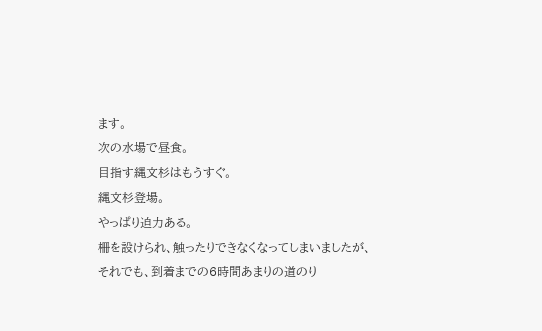ます。
次の水場で昼食。
目指す縄文杉はもうすぐ。
縄文杉登場。
やっぱり迫力ある。
柵を設けられ、触ったりできなくなってしまいましたが、
それでも、到着までの6時間あまりの道のり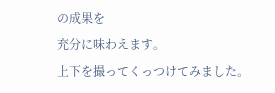の成果を
充分に味わえます。
上下を撮ってくっつけてみました。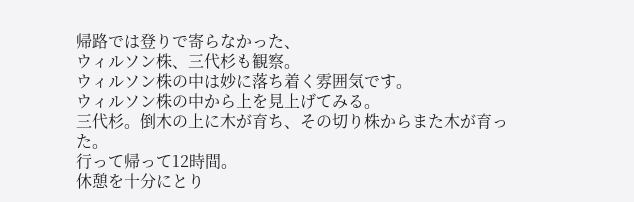帰路では登りで寄らなかった、
ウィルソン株、三代杉も観察。
ウィルソン株の中は妙に落ち着く雰囲気です。
ウィルソン株の中から上を見上げてみる。
三代杉。倒木の上に木が育ち、その切り株からまた木が育った。
行って帰って12時間。
休憩を十分にとり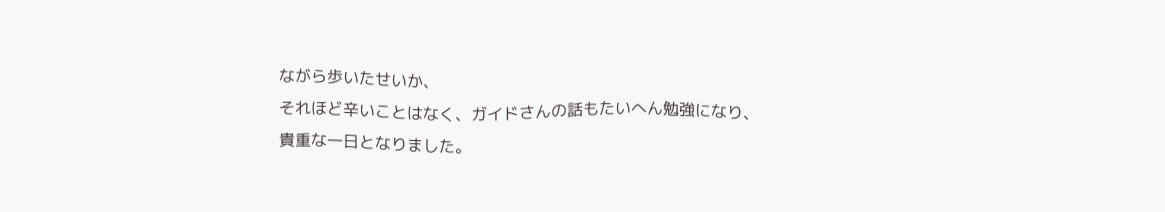ながら歩いたせいか、
それほど辛いことはなく、ガイドさんの話もたいへん勉強になり、
貴重な一日となりました。